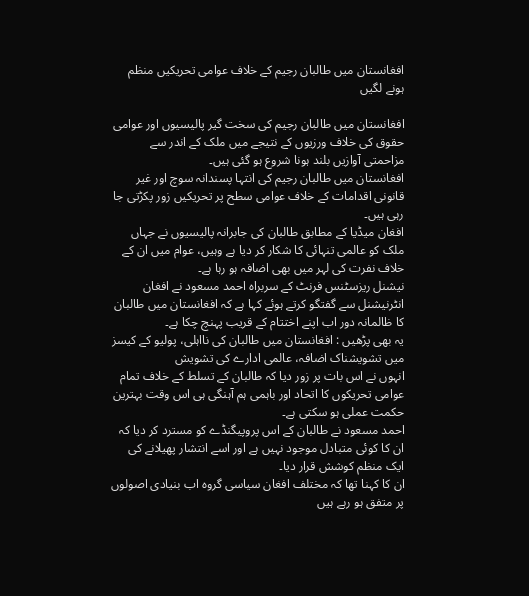افغانستان میں طالبان رجیم کے خلاف عوامی تحریکیں منظم ہونے لگیں

افغانستان میں طالبان رجیم کی سخت گیر پالیسیوں اور عوامی حقوق کی خلاف ورزیوں کے نتیجے میں ملک کے اندر سے مزاحمتی آوازیں بلند ہونا شروع ہو گئی ہیں۔
افغانستان میں طالبان رجیم کی انتہا پسندانہ سوچ اور غیر قانونی اقدامات کے خلاف عوامی سطح پر تحریکیں زور پکڑتی جا رہی ہیں۔
افغان میڈیا کے مطابق طالبان کی جابرانہ پالیسیوں نے جہاں ملک کو عالمی تنہائی کا شکار کر دیا ہے وہیں، عوام میں ان کے خلاف نفرت کی لہر میں بھی اضافہ ہو رہا ہے۔
نیشنل ریزسٹنس فرنٹ کے سربراہ احمد مسعود نے افغان انٹرنیشنل سے گفتگو کرتے ہوئے کہا ہے کہ افغانستان میں طالبان کا ظالمانہ دور اب اپنے اختتام کے قریب پہنچ چکا ہے۔
یہ بھی پڑھیں : افغانستان میں طالبان کی نااہلی، پولیو کے کیسز میں تشویشناک اضافہ، عالمی ادارے کی تشویش
انہوں نے اس بات پر زور دیا کہ طالبان کے تسلط کے خلاف تمام عوامی تحریکوں کا اتحاد اور باہمی ہم آہنگی ہی اس وقت بہترین حکمت عملی ہو سکتی ہے۔
احمد مسعود نے طالبان کے اس پروپیگنڈے کو مسترد کر دیا کہ ان کا کوئی متبادل موجود نہیں ہے اور اسے انتشار پھیلانے کی ایک منظم کوشش قرار دیا۔
ان کا کہنا تھا کہ مختلف افغان سیاسی گروہ اب بنیادی اصولوں پر متفق ہو رہے ہیں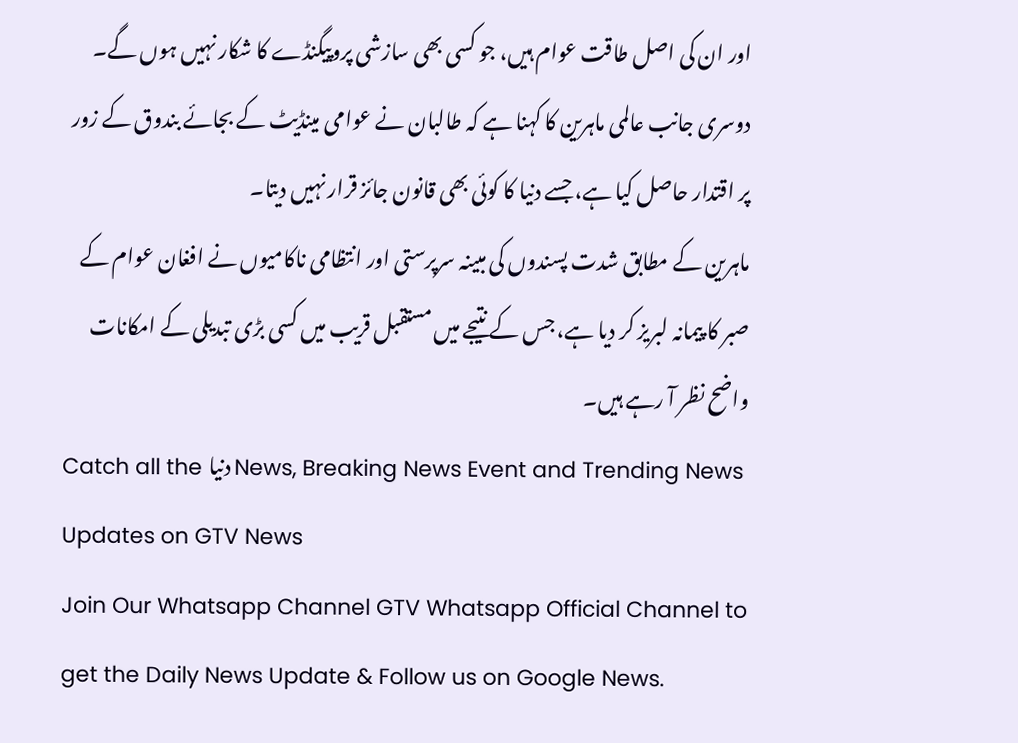اور ان کی اصل طاقت عوام ہیں، جو کسی بھی سازشی پروپیگنڈے کا شکار نہیں ہوں گے۔
دوسری جانب عالمی ماہرین کا کہنا ہے کہ طالبان نے عوامی مینڈیٹ کے بجائے بندوق کے زور پر اقتدار حاصل کیا ہے، جسے دنیا کا کوئی بھی قانون جائز قرار نہیں دیتا۔
ماہرین کے مطابق شدت پسندوں کی مبینہ سرپرستی اور انتظامی ناکامیوں نے افغان عوام کے صبر کا پیمانہ لبریز کر دیا ہے، جس کے نتیجے میں مستقبل قریب میں کسی بڑی تبدیلی کے امکانات واضح نظر آ رہے ہیں۔
Catch all the دنیا News, Breaking News Event and Trending News Updates on GTV News
Join Our Whatsapp Channel GTV Whatsapp Official Channel to get the Daily News Update & Follow us on Google News.